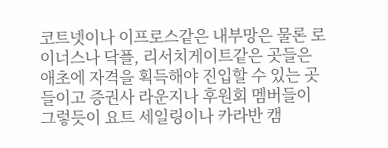코트넷이나 이프로스같은 내부망은 물론 로이너스나 닥플, 리서치게이트같은 곳들은 애초에 자격을 획득해야 진입할 수 있는 곳들이고 증권사 라운지나 후원회 멤버들이 그렇듯이 요트 세일링이나 카라반 캠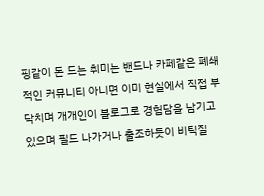핑같이 돈 드는 취미는 밴드나 카페같은 폐쇄적인 커뮤니티 아니면 이미 현실에서 직접 부닥치며 개개인이 블로그로 경험담을 남기고 있으며 필드 나가거나 출조하듯이 비틱질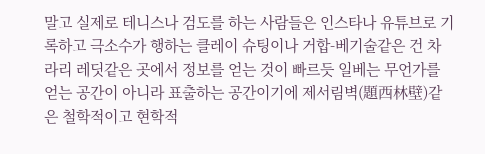말고 실제로 테니스나 검도를 하는 사람들은 인스타나 유튜브로 기록하고 극소수가 행하는 클레이 슈팅이나 거합-베기술같은 건 차라리 레딧같은 곳에서 정보를 얻는 것이 빠르듯 일베는 무언가를 얻는 공간이 아니라 표출하는 공간이기에 제서림벽(題西林壁)같은 철학적이고 현학적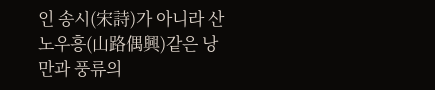인 송시(宋詩)가 아니라 산노우흥(山路偶興)같은 낭만과 풍류의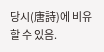당시(唐詩)에 비유할 수 있음.